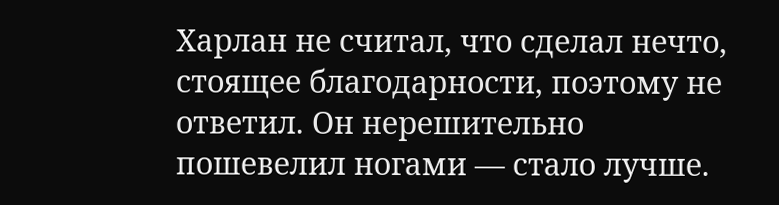Харлан не считал, что сделал нечто, стоящее благодарности, поэтому не ответил. Он нерешительно пошевелил ногами — стало лучше.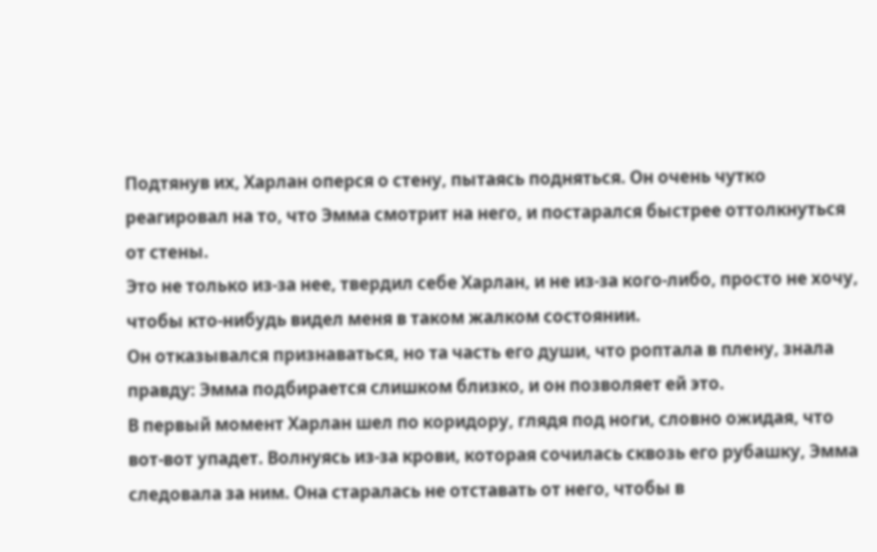Подтянув их, Харлан оперся о стену, пытаясь подняться. Он очень чутко реагировал на то, что Эмма смотрит на него, и постарался быстрее оттолкнуться от стены.
Это не только из-за нее, твердил себе Харлан, и не из-за кого-либо, просто не хочу, чтобы кто-нибудь видел меня в таком жалком состоянии.
Он отказывался признаваться, но та часть его души, что роптала в плену, знала правду: Эмма подбирается слишком близко, и он позволяет ей это.
В первый момент Харлан шел по коридору, глядя под ноги, словно ожидая, что вот-вот упадет. Волнуясь из-за крови, которая сочилась сквозь его рубашку, Эмма следовала за ним. Она старалась не отставать от него, чтобы в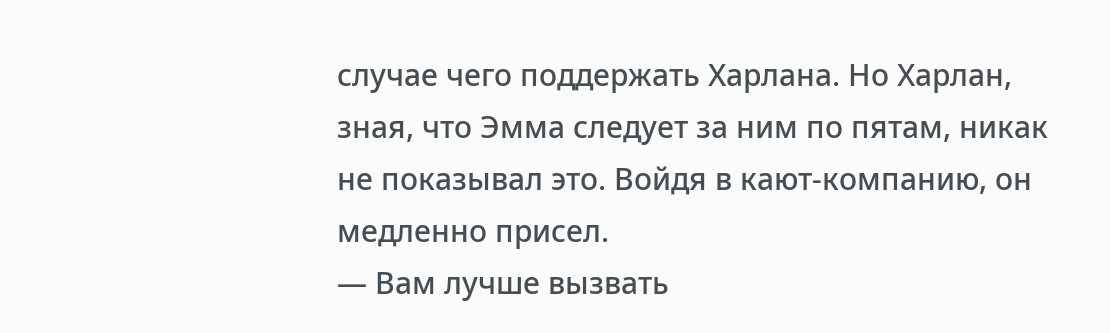случае чего поддержать Харлана. Но Харлан, зная, что Эмма следует за ним по пятам, никак не показывал это. Войдя в кают-компанию, он медленно присел.
— Вам лучше вызвать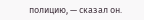полицию, — сказал он.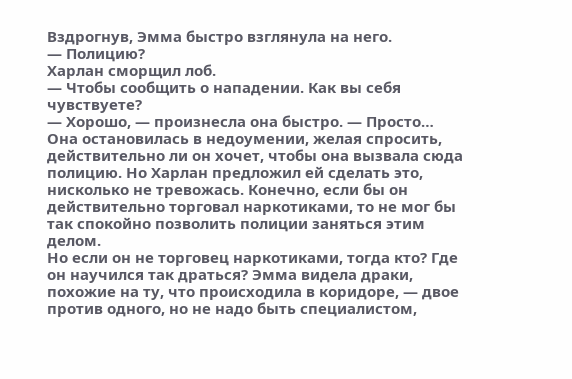Вздрогнув, Эмма быстро взглянула на него.
— Полицию?
Харлан сморщил лоб.
— Чтобы сообщить о нападении. Как вы себя чувствуете?
— Хорошо, — произнесла она быстро. — Просто…
Она остановилась в недоумении, желая спросить, действительно ли он хочет, чтобы она вызвала сюда полицию. Но Харлан предложил ей сделать это, нисколько не тревожась. Конечно, если бы он действительно торговал наркотиками, то не мог бы так спокойно позволить полиции заняться этим делом.
Но если он не торговец наркотиками, тогда кто? Где он научился так драться? Эмма видела драки, похожие на ту, что происходила в коридоре, — двое против одного, но не надо быть специалистом,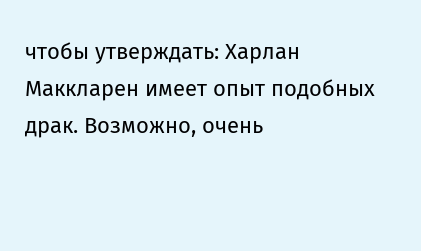чтобы утверждать: Харлан Маккларен имеет опыт подобных драк. Возможно, очень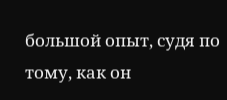большой опыт, судя по тому, как он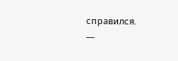справился.
—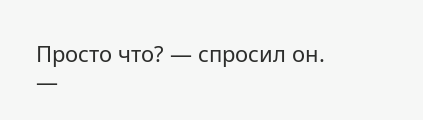Просто что? — спросил он.
—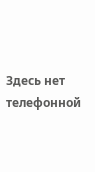Здесь нет телефонной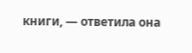книги, — ответила она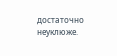достаточно неуклюже.